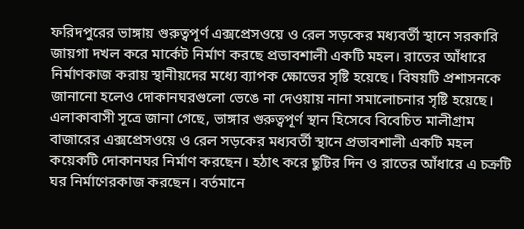ফরিদপুরের ভাঙ্গায় গুরুত্বপূর্ণ এক্সপ্রেসওয়ে ও রেল সড়কের মধ্যবর্তী স্থানে সরকারি জায়গা দখল করে মার্কেট নির্মাণ করছে প্রভাবশালী একটি মহল। রাতের আঁধারে নির্মাণকাজ করায় স্থানীয়দের মধ্যে ব্যাপক ক্ষোভের সৃষ্টি হয়েছে। বিষয়টি প্রশাসনকে জানানো হলেও দোকানঘরগুলো ভেঙে না দেওয়ায় নানা সমালোচনার সৃষ্টি হয়েছে।
এলাকাবাসী সূত্রে জানা গেছে, ভাঙ্গার গুরুত্বপূর্ণ স্থান হিসেবে বিবেচিত মালীগ্রাম বাজারের এক্সপ্রেসওয়ে ও রেল সড়কের মধ্যবর্তী স্থানে প্রভাবশালী একটি মহল কয়েকটি দোকানঘর নির্মাণ করছেন। হঠাৎ করে ছুটির দিন ও রাতের আঁধারে এ চক্রটি ঘর নির্মাণেরকাজ করছেন। বর্তমানে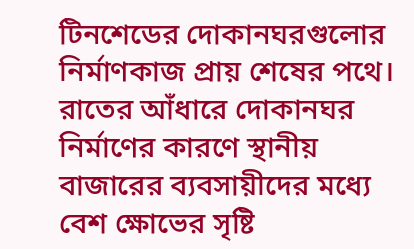টিনশেডের দোকানঘরগুলোর নির্মাণকাজ প্রায় শেষের পথে। রাতের আঁধারে দোকানঘর নির্মাণের কারণে স্থানীয় বাজারের ব্যবসায়ীদের মধ্যে বেশ ক্ষোভের সৃষ্টি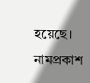হয়েছে।
নামপ্রকাশ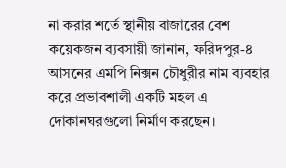না করার শর্তে স্থানীয় বাজারের বেশ কয়েকজন ব্যবসায়ী জানান, ফরিদপুর-৪ আসনের এমপি নিক্সন চৌধুরীর নাম ব্যবহার করে প্রভাবশালী একটি মহল এ দোকানঘরগুলো নির্মাণ করছেন।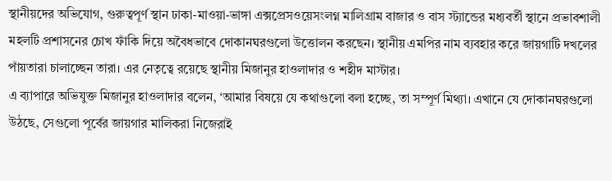স্থানীয়দের অভিযোগ, গুরুত্বপূর্ণ স্থান ঢাকা-মাওয়া-ভাঙ্গা এক্সপ্রেসওয়েসংলগ্ন মালিগ্রাম বাজার ও বাস স্ট্যান্ডের মধ্যবর্তী স্থানে প্রভাবশালী মহলটি প্রশাসনের চোখ ফাঁকি দিয়ে অবৈধভাবে দোকানঘরগুলো উত্তোলন করছেন। স্থানীয় এমপির নাম ব্যবহার করে জায়গাটি দখলের পাঁয়তারা চালাচ্ছেন তারা। এর নেতৃত্বে রয়েছে স্থানীয় মিজানুর হাওলাদার ও শহীদ মাস্টার।
এ ব্যাপারে অভিযুক্ত মিজানুর হাওলাদার বলেন, ‘আমার বিষয়ে যে কথাগুলো বলা হচ্ছে, তা সম্পূর্ণ মিথ্যা। এখানে যে দোকানঘরগুলো উঠছে, সেগুলো পূর্বের জায়গার মালিকরা নিজেরাই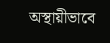অস্থায়ীভাবে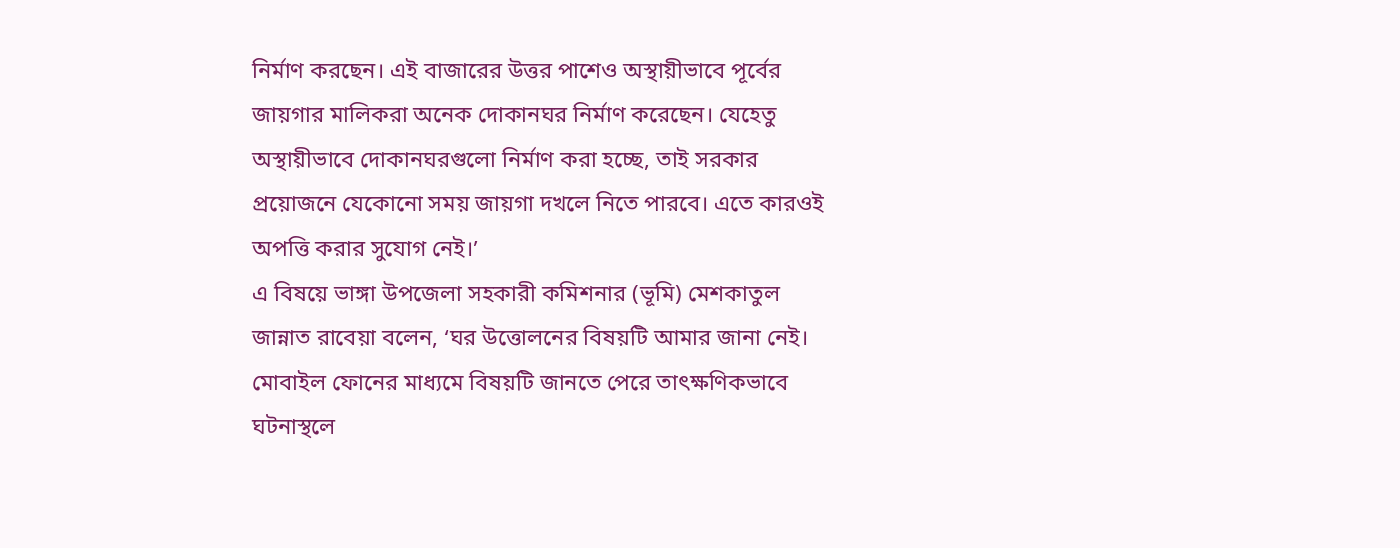নির্মাণ করছেন। এই বাজারের উত্তর পাশেও অস্থায়ীভাবে পূর্বের জায়গার মালিকরা অনেক দোকানঘর নির্মাণ করেছেন। যেহেতু অস্থায়ীভাবে দোকানঘরগুলো নির্মাণ করা হচ্ছে, তাই সরকার প্রয়োজনে যেকোনো সময় জায়গা দখলে নিতে পারবে। এতে কারওই অপত্তি করার সুযোগ নেই।’
এ বিষয়ে ভাঙ্গা উপজেলা সহকারী কমিশনার (ভূমি) মেশকাতুল জান্নাত রাবেয়া বলেন, ‘ঘর উত্তোলনের বিষয়টি আমার জানা নেই। মোবাইল ফোনের মাধ্যমে বিষয়টি জানতে পেরে তাৎক্ষণিকভাবে ঘটনাস্থলে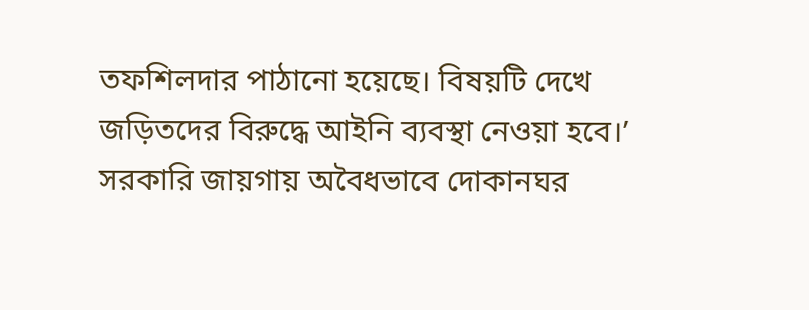তফশিলদার পাঠানো হয়েছে। বিষয়টি দেখে জড়িতদের বিরুদ্ধে আইনি ব্যবস্থা নেওয়া হবে।’
সরকারি জায়গায় অবৈধভাবে দোকানঘর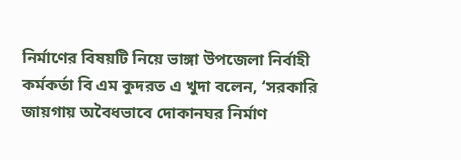নির্মাণের বিষয়টি নিয়ে ভাঙ্গা উপজেলা নির্বাহী কর্মকর্তা বি এম কুদরত এ খুদা বলেন, ‘সরকারি জায়গায় অবৈধভাবে দোকানঘর নির্মাণ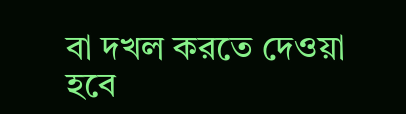বা দখল করতে দেওয়া হবে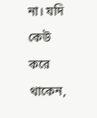না। যদি কেউ করে থাকেন,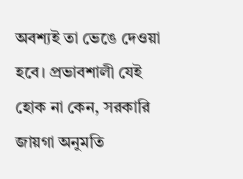অবশ্যই তা ভেঙে দেওয়া হবে। প্রভাবশালী যেই হোক না কেন, সরকারি জায়গা অনুমতি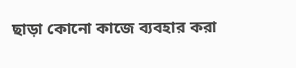ছাড়া কোনো কাজে ব্যবহার করা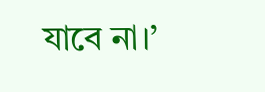যাবে না।’